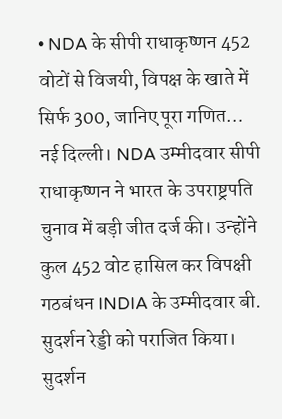• NDA के सीपी राधाकृष्णन 452 वोटों से विजयी, विपक्ष के खाते में सिर्फ 300, जानिए पूरा गणित…
नई दिल्ली। NDA उम्मीदवार सीपी राधाकृष्णन ने भारत के उपराष्ट्रपति चुनाव में बड़ी जीत दर्ज की। उन्होंने कुल 452 वोट हासिल कर विपक्षी गठबंधन INDIA के उम्मीदवार बी. सुदर्शन रेड्डी को पराजित किया। सुदर्शन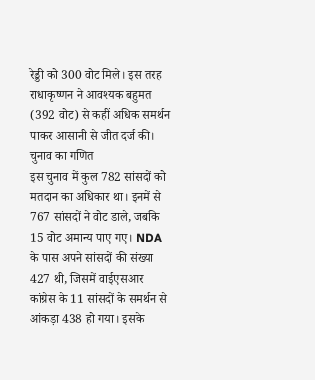रेड्डी को 300 वोट मिले। इस तरह राधाकृष्णन ने आवश्यक बहुमत (392 वोट) से कहीं अधिक समर्थन पाकर आसानी से जीत दर्ज की।
चुनाव का गणित
इस चुनाव में कुल 782 सांसदों को मतदान का अधिकार था। इनमें से 767 सांसदों ने वोट डाले, जबकि 15 वोट अमान्य पाए गए। NDA के पास अपने सांसदों की संख्या 427 थी, जिसमें वाईएसआर कांग्रेस के 11 सांसदों के समर्थन से आंकड़ा 438 हो गया। इसके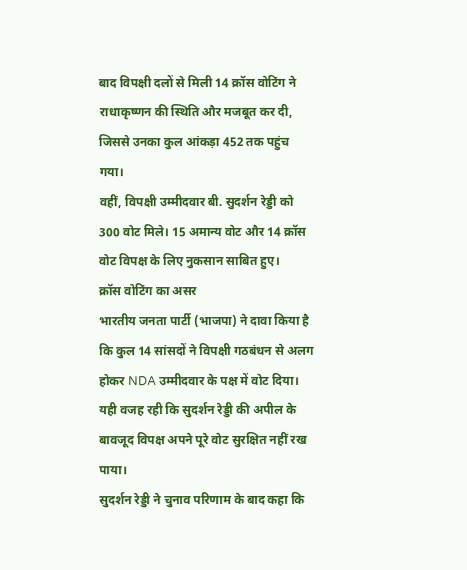बाद विपक्षी दलों से मिली 14 क्रॉस वोटिंग ने राधाकृष्णन की स्थिति और मजबूत कर दी, जिससे उनका कुल आंकड़ा 452 तक पहुंच गया।
वहीं, विपक्षी उम्मीदवार बी. सुदर्शन रेड्डी को 300 वोट मिले। 15 अमान्य वोट और 14 क्रॉस वोट विपक्ष के लिए नुकसान साबित हुए।
क्रॉस वोटिंग का असर
भारतीय जनता पार्टी (भाजपा) ने दावा किया है कि कुल 14 सांसदों ने विपक्षी गठबंधन से अलग होकर NDA उम्मीदवार के पक्ष में वोट दिया। यही वजह रही कि सुदर्शन रेड्डी की अपील के बावजूद विपक्ष अपने पूरे वोट सुरक्षित नहीं रख पाया।
सुदर्शन रेड्डी ने चुनाव परिणाम के बाद कहा कि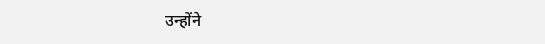उन्होंने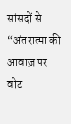सांसदों से “अंतरात्मा की आवाज़ पर वोट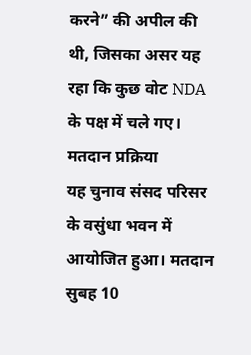करने” की अपील की थी, जिसका असर यह रहा कि कुछ वोट NDA के पक्ष में चले गए।
मतदान प्रक्रिया
यह चुनाव संसद परिसर के वसुंधा भवन में आयोजित हुआ। मतदान सुबह 10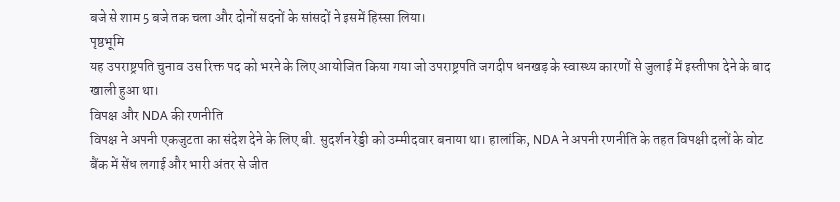बजे से शाम 5 बजे तक चला और दोनों सदनों के सांसदों ने इसमें हिस्सा लिया।
पृष्ठभूमि
यह उपराष्ट्रपति चुनाव उस रिक्त पद को भरने के लिए आयोजित किया गया जो उपराष्ट्रपति जगदीप धनखड़ के स्वास्थ्य कारणों से जुलाई में इस्तीफा देने के बाद खाली हुआ था।
विपक्ष और NDA की रणनीति
विपक्ष ने अपनी एकजुटता का संदेश देने के लिए बी. सुदर्शन रेड्डी को उम्मीदवार बनाया था। हालांकि, NDA ने अपनी रणनीति के तहत विपक्षी दलों के वोट बैंक में सेंध लगाई और भारी अंतर से जीत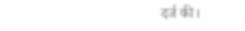दर्ज की।